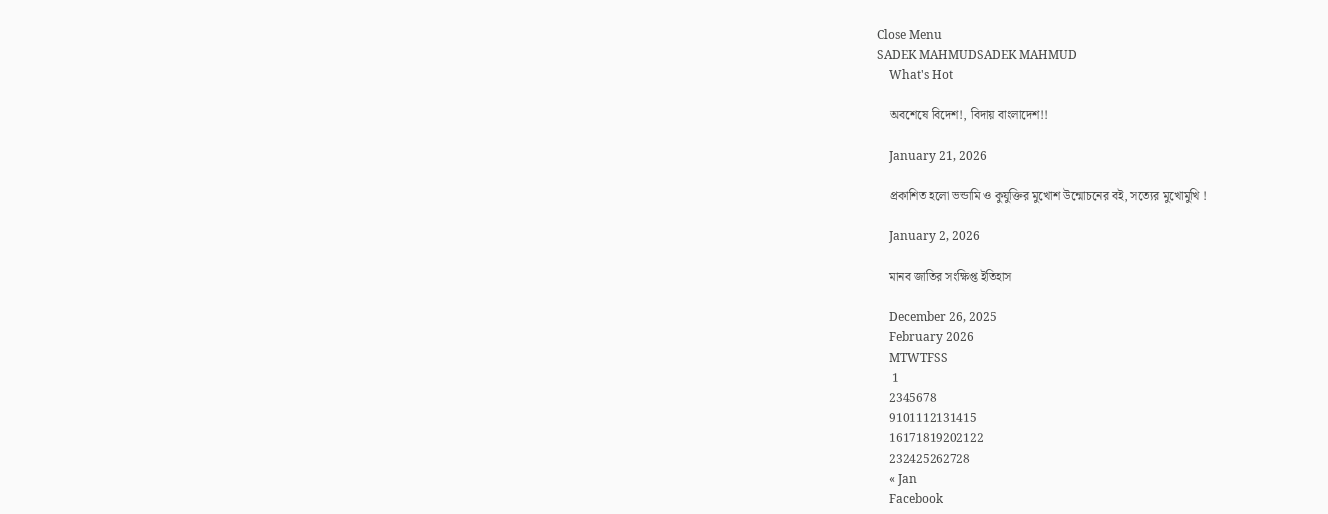Close Menu
SADEK MAHMUDSADEK MAHMUD
    What's Hot

    অবশেষে বিদেশ!, বিদায় বাংলাদেশ!!

    January 21, 2026

    প্রকাশিত হলো ভন্ডামি ও কুযুক্তির মুখোশ উন্মোচনের বই, সত্যের মুখোমুখি !

    January 2, 2026

    মানব জাতির সংক্ষিপ্ত ইতিহাস

    December 26, 2025
    February 2026
    MTWTFSS
     1
    2345678
    9101112131415
    16171819202122
    232425262728
    « Jan
    Facebook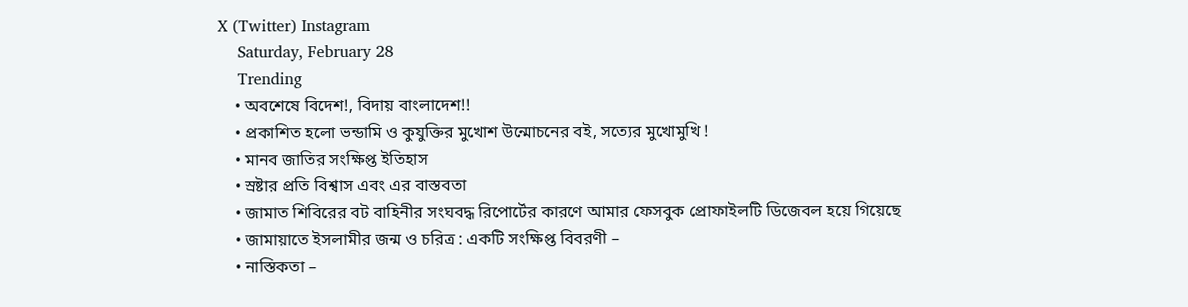X (Twitter) Instagram
    Saturday, February 28
    Trending
    • অবশেষে বিদেশ!, বিদায় বাংলাদেশ!!
    • প্রকাশিত হলো ভন্ডামি ও কুযুক্তির মুখোশ উন্মোচনের বই, সত্যের মুখোমুখি !
    • মানব জাতির সংক্ষিপ্ত ইতিহাস
    • স্রষ্টার প্রতি বিশ্বাস এবং এর বাস্তবতা
    • জামাত শিবিরের বট বাহিনীর সংঘবদ্ধ রিপোর্টের কারণে আমার ফেসবুক প্রোফাইলটি ডিজেবল হয়ে গিয়েছে
    • জামায়াতে ইসলামীর জন্ম ও চরিত্র : একটি সংক্ষিপ্ত বিবরণী –
    • নাস্তিকতা –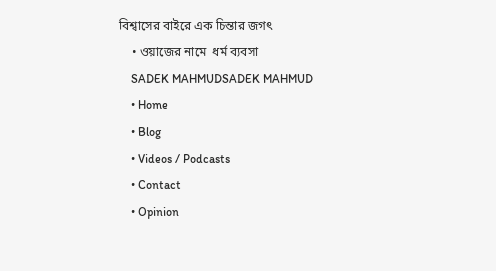বিশ্বাসের বাইরে এক চিন্তার জগৎ
    • ওয়াজের নামে  ধর্ম ব্যবসা
    SADEK MAHMUDSADEK MAHMUD
    • Home
    • Blog
    • Videos / Podcasts
    • Contact
    • Opinion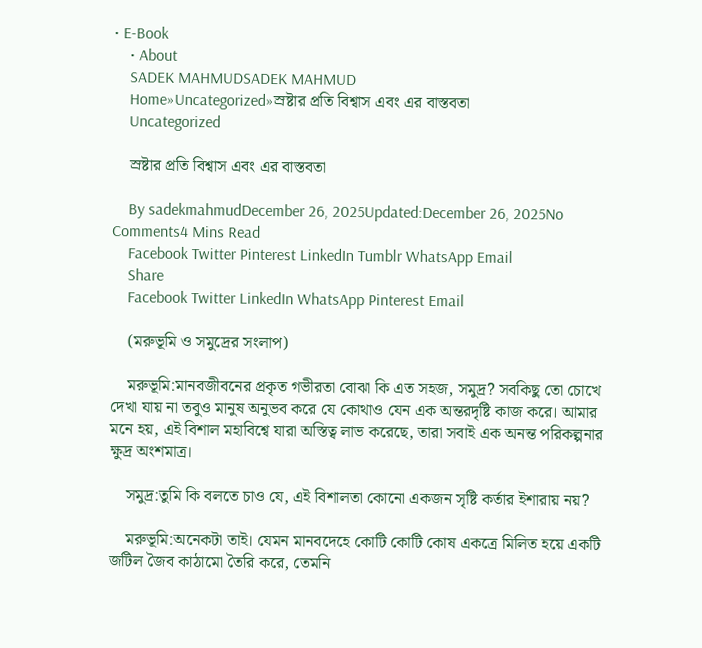• E-Book
    • About
    SADEK MAHMUDSADEK MAHMUD
    Home»Uncategorized»স্রষ্টার প্রতি বিশ্বাস এবং এর বাস্তবতা
    Uncategorized

    স্রষ্টার প্রতি বিশ্বাস এবং এর বাস্তবতা

    By sadekmahmudDecember 26, 2025Updated:December 26, 2025No Comments4 Mins Read
    Facebook Twitter Pinterest LinkedIn Tumblr WhatsApp Email
    Share
    Facebook Twitter LinkedIn WhatsApp Pinterest Email

    (মরুভূমি ও সমুদ্রের সংলাপ)

    মরুভূমি:মানবজীবনের প্রকৃত গভীরতা বোঝা কি এত সহজ, সমুদ্র? সবকিছু তো চোখে দেখা যায় না তবুও মানুষ অনুভব করে যে কোথাও যেন এক অন্তরদৃষ্টি কাজ করে। আমার মনে হয়, এই বিশাল মহাবিশ্বে যারা অস্তিত্ব লাভ করেছে, তারা সবাই এক অনন্ত পরিকল্পনার ক্ষুদ্র অংশমাত্র।

    সমুদ্র:তুমি কি বলতে চাও যে, এই বিশালতা কোনো একজন সৃষ্টি কর্তার ইশারায় নয়?

    মরুভূমি:অনেকটা তাই। যেমন মানবদেহে কোটি কোটি কোষ একত্রে মিলিত হয়ে একটি জটিল জৈব কাঠামো তৈরি করে, তেমনি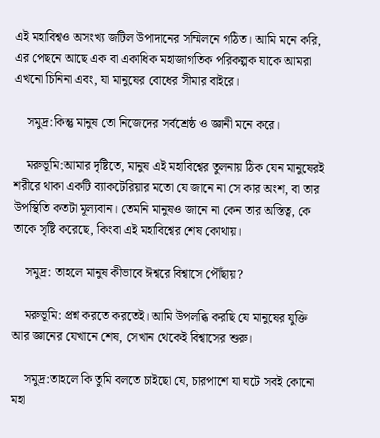এই মহাবিশ্বও অসংখ্য জটিল উপাদানের সম্মিলনে গঠিত। আমি মনে করি, এর পেছনে আছে এক বা একাধিক মহাজাগতিক পরিকল্পক যাকে আমরা এখনো চিনিনা এবং, যা মানুষের বোধের সীমার বাইরে।

    সমুদ্র:কিন্তু মানুষ তো নিজেদের সর্বশ্রেষ্ঠ ও জ্ঞানী মনে করে।

    মরুভূমি:আমার দৃষ্টিতে, মানুষ এই মহাবিশ্বের তুলনায় ঠিক যেন মানুষেরই শরীরে থাকা একটি ব্যাকটেরিয়ার মতো যে জানে না সে কার অংশ, বা তার উপস্থিতি কতটা মূল্যবান। তেমনি মানুষও জানে না কেন তার অস্তিত্ব, কে তাকে সৃষ্টি করেছে, কিংবা এই মহাবিশ্বের শেষ কোথায়।

    সমুদ্র: তাহলে মানুষ কীভাবে ঈশ্বরে বিশ্বাসে পৌঁছায়?

    মরুভূমি: প্রশ্ন করতে করতেই। আমি উপলব্ধি করছি যে মানুষের যুক্তি আর জ্ঞানের যেখানে শেষ, সেখান থেকেই বিশ্বাসের শুরু।

    সমুদ্র:তাহলে কি তুমি বলতে চাইছো যে, চারপাশে যা ঘটে সবই কোনো মহা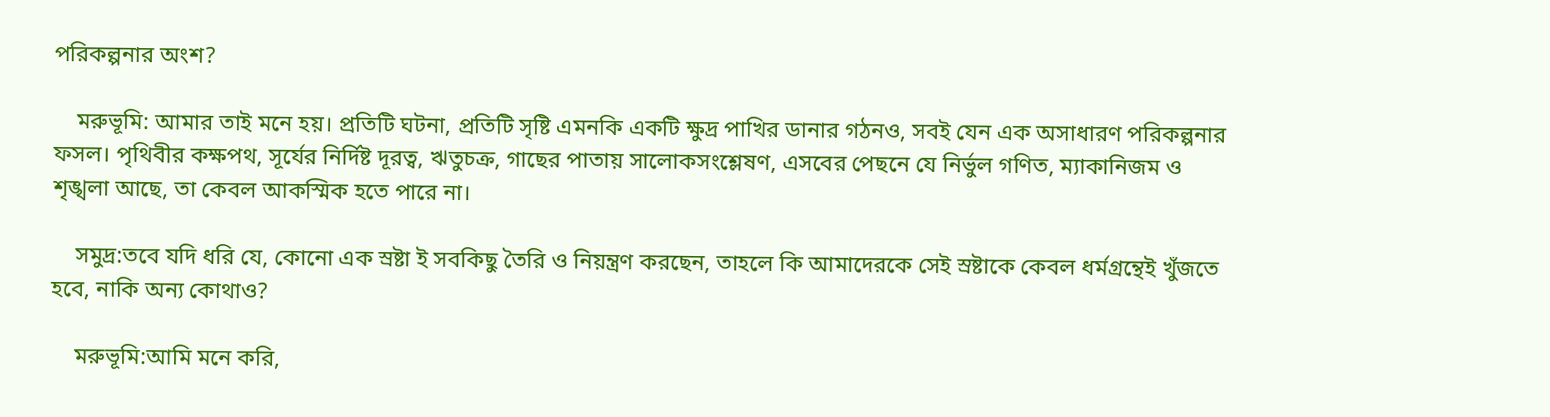পরিকল্পনার অংশ?

    মরুভূমি: আমার তাই মনে হয়। প্রতিটি ঘটনা, প্রতিটি সৃষ্টি এমনকি একটি ক্ষুদ্র পাখির ডানার গঠনও, সবই যেন এক অসাধারণ পরিকল্পনার ফসল। পৃথিবীর কক্ষপথ, সূর্যের নির্দিষ্ট দূরত্ব, ঋতুচক্র, গাছের পাতায় সালোকসংশ্লেষণ, এসবের পেছনে যে নির্ভুল গণিত, ম্যাকানিজম ও শৃঙ্খলা আছে, তা কেবল আকস্মিক হতে পারে না।

    সমুদ্র:তবে যদি ধরি যে, কোনো এক স্রষ্টা ই সবকিছু তৈরি ও নিয়ন্ত্রণ করছেন, তাহলে কি আমাদেরকে সেই স্রষ্টাকে কেবল ধর্মগ্রন্থেই খুঁজতে হবে, নাকি অন্য কোথাও?

    মরুভূমি:আমি মনে করি,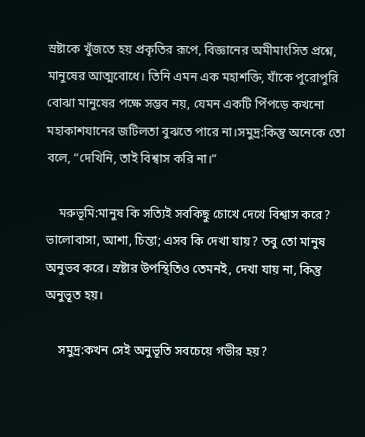স্রষ্টাকে খুঁজতে হয় প্রকৃতির রূপে, বিজ্ঞানের অমীমাংসিত প্রশ্নে, মানুষের আত্মবোধে। তিনি এমন এক মহাশক্তি, যাঁকে পুরোপুরি বোঝা মানুষের পক্ষে সম্ভব নয়, যেমন একটি পিঁপড়ে কখনো মহাকাশযানের জটিলতা বুঝতে পারে না।সমুদ্র:কিন্তু অনেকে তো বলে, “দেখিনি, তাই বিশ্বাস করি না।”

    মরুভূমি:মানুষ কি সত্যিই সবকিছু চোখে দেখে বিশ্বাস করে? ভালোবাসা, আশা, চিন্তা; এসব কি দেখা যায়? তবু তো মানুষ অনুভব করে। স্রষ্টার উপস্থিতিও তেমনই, দেখা যায় না, কিন্তু অনুভূত হয়।

    সমুদ্র:কখন সেই অনুভূতি সবচেয়ে গভীর হয়?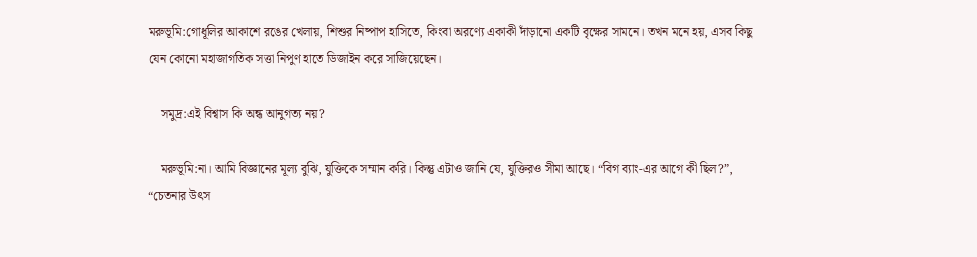মরুভূমি:গোধূলির আকাশে রঙের খেলায়, শিশুর নিষ্পাপ হাসিতে, কিংবা অরণ্যে একাকী দাঁড়ানো একটি বৃক্ষের সামনে। তখন মনে হয়, এসব কিছু যেন কোনো মহাজাগতিক সত্তা নিপুণ হাতে ডিজাইন করে সাজিয়েছেন।

    সমুদ্র:এই বিশ্বাস কি অন্ধ আনুগত্য নয়?

    মরুভূমি:না। আমি বিজ্ঞানের মূল্য বুঝি, যুক্তিকে সম্মান করি। কিন্তু এটাও জানি যে, যুক্তিরও সীমা আছে। “বিগ ব্যাং-এর আগে কী ছিল?”, “চেতনার উৎস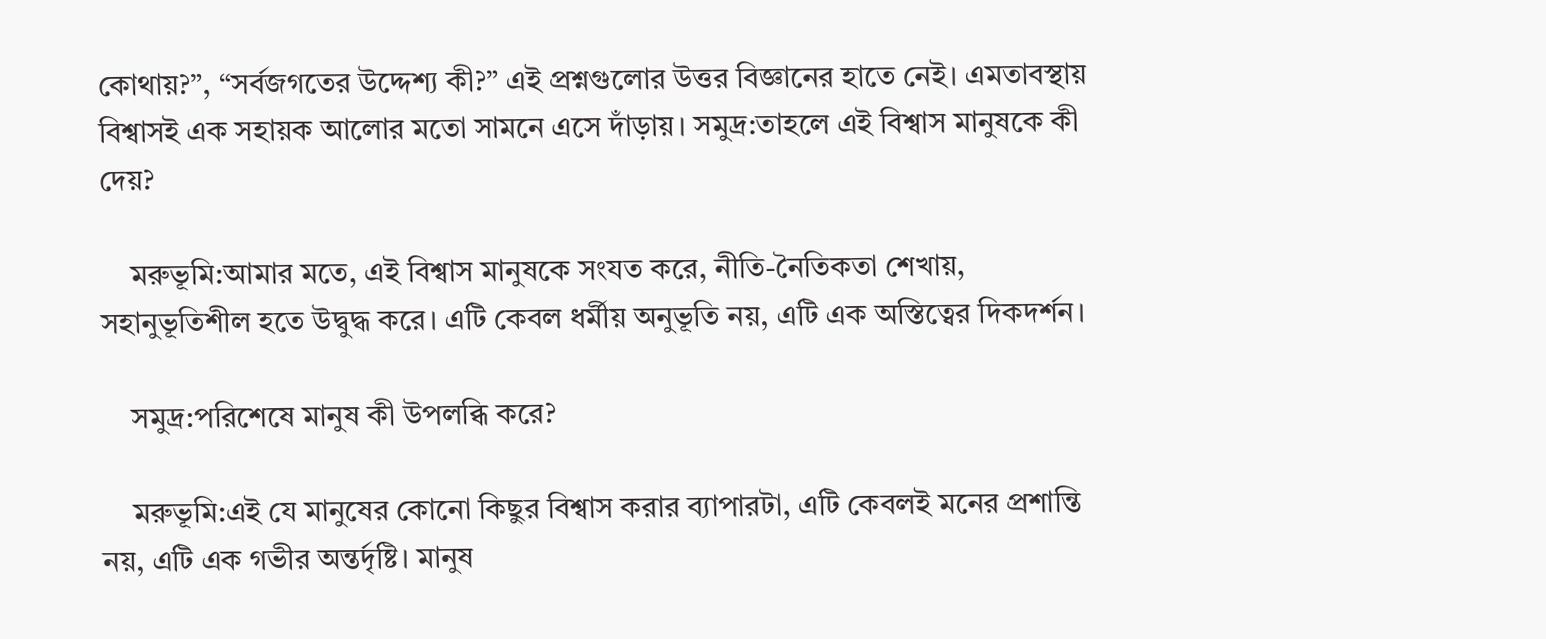কোথায়?”, “সর্বজগতের উদ্দেশ্য কী?” এই প্রশ্নগুলোর উত্তর বিজ্ঞানের হাতে নেই। এমতাবস্থায় বিশ্বাসই এক সহায়ক আলোর মতো সামনে এসে দাঁড়ায়। সমুদ্র:তাহলে এই বিশ্বাস মানুষকে কী দেয়?

    মরুভূমি:আমার মতে, এই বিশ্বাস মানুষকে সংযত করে, নীতি-নৈতিকতা শেখায়, সহানুভূতিশীল হতে উদ্বুদ্ধ করে। এটি কেবল ধর্মীয় অনুভূতি নয়, এটি এক অস্তিত্বের দিকদর্শন।

    সমুদ্র:পরিশেষে মানুষ কী উপলব্ধি করে?

    মরুভূমি:এই যে মানুষের কোনো কিছুর বিশ্বাস করার ব্যাপারটা, এটি কেবলই মনের প্রশান্তি নয়, এটি এক গভীর অন্তর্দৃষ্টি। মানুষ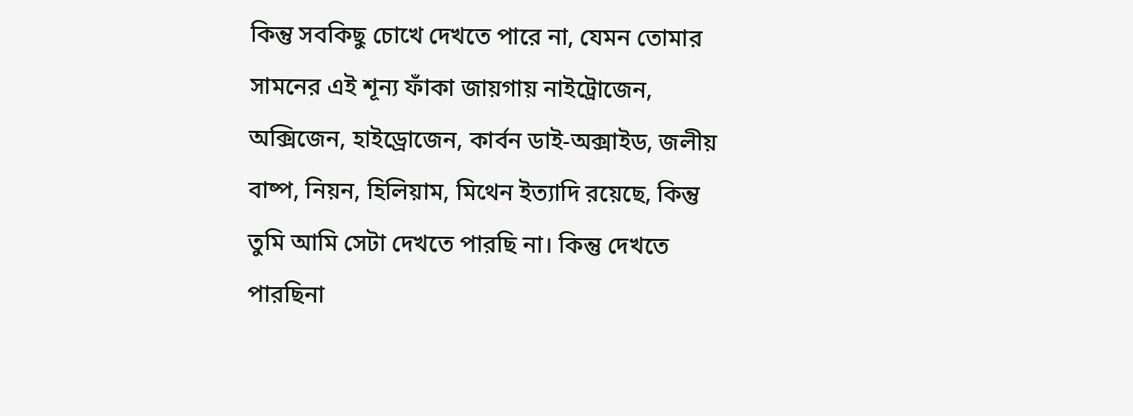কিন্তু সবকিছু চোখে দেখতে পারে না, যেমন তোমার সামনের এই শূন্য ফাঁকা জায়গায় নাইট্রোজেন, অক্সিজেন, হাইড্রোজেন, কার্বন ডাই-অক্সাইড, জলীয় বাষ্প, নিয়ন, হিলিয়াম, মিথেন ইত্যাদি রয়েছে, কিন্তু তুমি আমি সেটা দেখতে পারছি না। কিন্তু দেখতে পারছিনা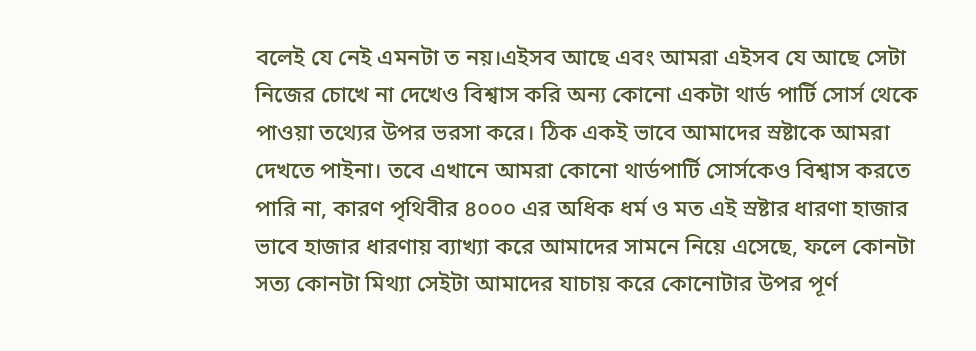বলেই যে নেই এমনটা ত নয়।এইসব আছে এবং আমরা এইসব যে আছে সেটা নিজের চোখে না দেখেও বিশ্বাস করি অন্য কোনো একটা থার্ড পার্টি সোর্স থেকে পাওয়া তথ্যের উপর ভরসা করে। ঠিক একই ভাবে আমাদের স্রষ্টাকে আমরা দেখতে পাইনা। তবে এখানে আমরা কোনো থার্ডপার্টি সোর্সকেও বিশ্বাস করতে পারি না, কারণ পৃথিবীর ৪০০০ এর অধিক ধর্ম ও মত এই স্রষ্টার ধারণা হাজার ভাবে হাজার ধারণায় ব্যাখ্যা করে আমাদের সামনে নিয়ে এসেছে, ফলে কোনটা সত্য কোনটা মিথ্যা সেইটা আমাদের যাচায় করে কোনোটার উপর পূর্ণ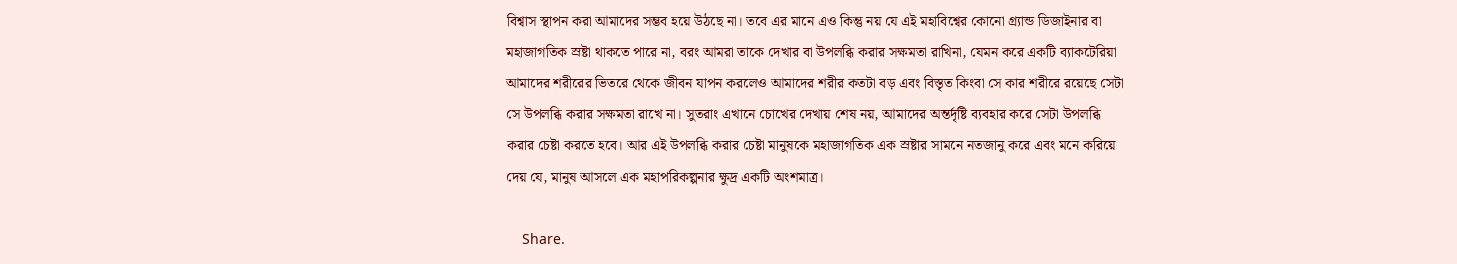বিশ্বাস স্থাপন করা আমাদের সম্ভব হয়ে উঠছে না। তবে এর মানে এও কিন্তু নয় যে এই মহাবিশ্বের কোনো গ্র্যান্ড ডিজাইনার বা মহাজাগতিক স্রষ্টা থাকতে পারে না, বরং আমরা তাকে দেখার বা উপলব্ধি করার সক্ষমতা রাখিনা, যেমন করে একটি ব্যাকটেরিয়া আমাদের শরীরের ভিতরে থেকে জীবন যাপন করলেও আমাদের শরীর কতটা বড় এবং বিস্তৃত কিংবা সে কার শরীরে রয়েছে সেটা সে উপলব্ধি করার সক্ষমতা রাখে না। সুতরাং এখানে চোখের দেখায় শেষ নয়, আমাদের অন্তর্দৃষ্টি ব্যবহার করে সেটা উপলব্ধি করার চেষ্টা করতে হবে। আর এই উপলব্ধি করার চেষ্টা মানুষকে মহাজাগতিক এক স্রষ্টার সামনে নতজানু করে এবং মনে করিয়ে দেয় যে, মানুষ আসলে এক মহাপরিকল্পনার ক্ষুদ্র একটি অংশমাত্র।

    Share.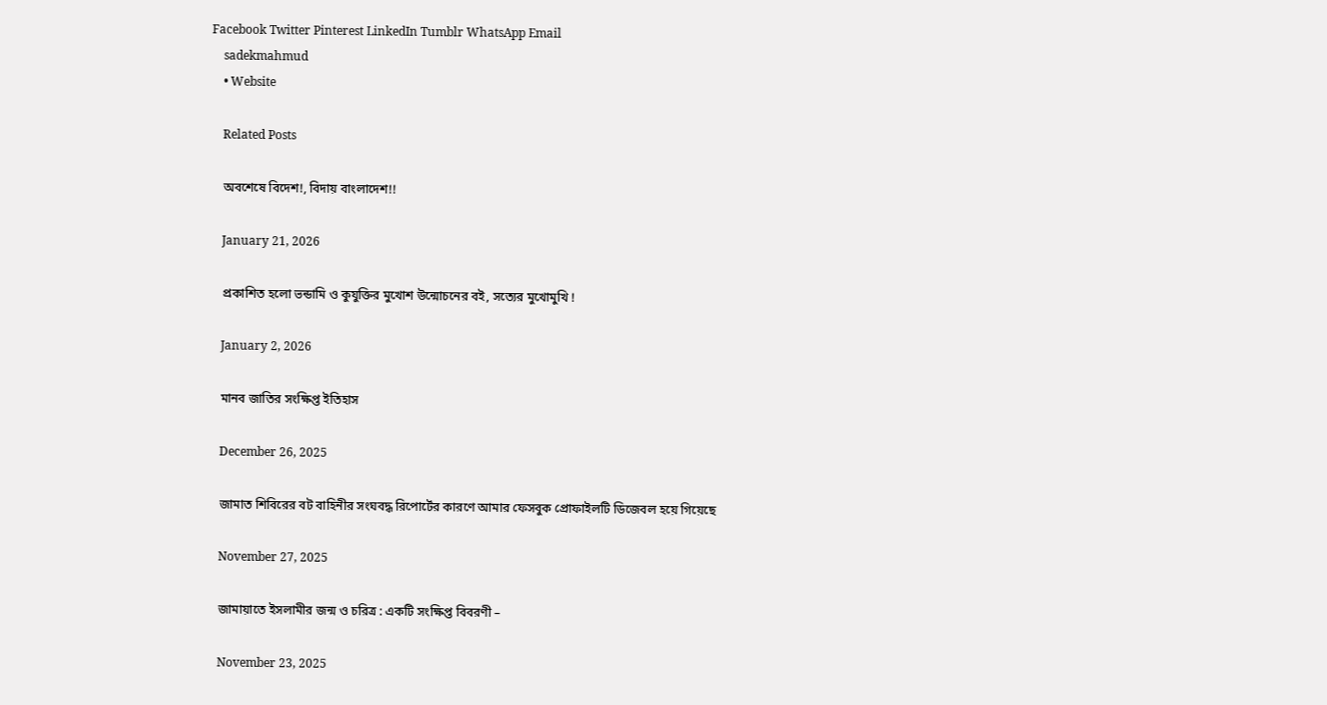Facebook Twitter Pinterest LinkedIn Tumblr WhatsApp Email
    sadekmahmud
    • Website

    Related Posts

    অবশেষে বিদেশ!, বিদায় বাংলাদেশ!!

    January 21, 2026

    প্রকাশিত হলো ভন্ডামি ও কুযুক্তির মুখোশ উন্মোচনের বই, সত্যের মুখোমুখি !

    January 2, 2026

    মানব জাতির সংক্ষিপ্ত ইতিহাস

    December 26, 2025

    জামাত শিবিরের বট বাহিনীর সংঘবদ্ধ রিপোর্টের কারণে আমার ফেসবুক প্রোফাইলটি ডিজেবল হয়ে গিয়েছে

    November 27, 2025

    জামায়াতে ইসলামীর জন্ম ও চরিত্র : একটি সংক্ষিপ্ত বিবরণী –

    November 23, 2025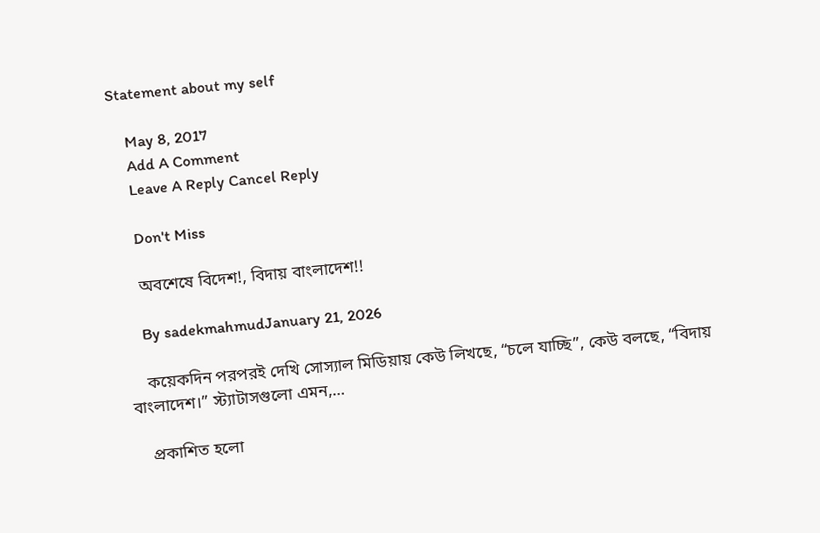Statement about my self

    May 8, 2017
    Add A Comment
    Leave A Reply Cancel Reply

    Don't Miss

    অবশেষে বিদেশ!, বিদায় বাংলাদেশ!!

    By sadekmahmudJanuary 21, 2026

    কয়েকদিন পরপরই দেখি সোস্যাল মিডিয়ায় কেউ লিখছে, “চলে যাচ্ছি”, কেউ বলছে, “বিদায় বাংলাদেশ।” স্ট্যাটাসগুলো এমন,…

    প্রকাশিত হলো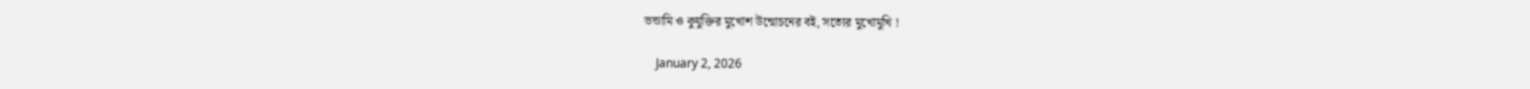ভন্ডামি ও কুযুক্তির মুখোশ উন্মোচনের বই, সত্যের মুখোমুখি !

    January 2, 2026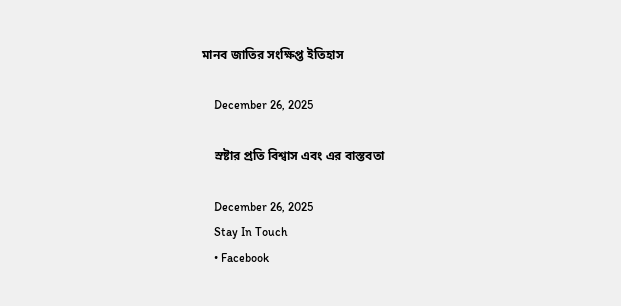মানব জাতির সংক্ষিপ্ত ইতিহাস

    December 26, 2025

    স্রষ্টার প্রতি বিশ্বাস এবং এর বাস্তবতা

    December 26, 2025
    Stay In Touch
    • Facebook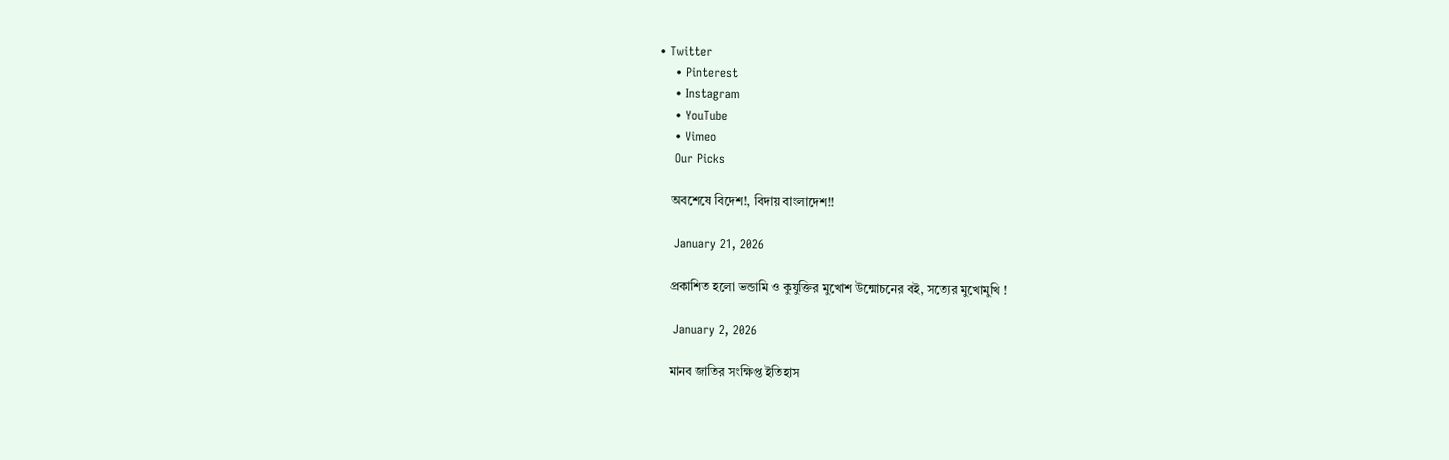• Twitter
    • Pinterest
    • Instagram
    • YouTube
    • Vimeo
    Our Picks

    অবশেষে বিদেশ!, বিদায় বাংলাদেশ!!

    January 21, 2026

    প্রকাশিত হলো ভন্ডামি ও কুযুক্তির মুখোশ উন্মোচনের বই, সত্যের মুখোমুখি !

    January 2, 2026

    মানব জাতির সংক্ষিপ্ত ইতিহাস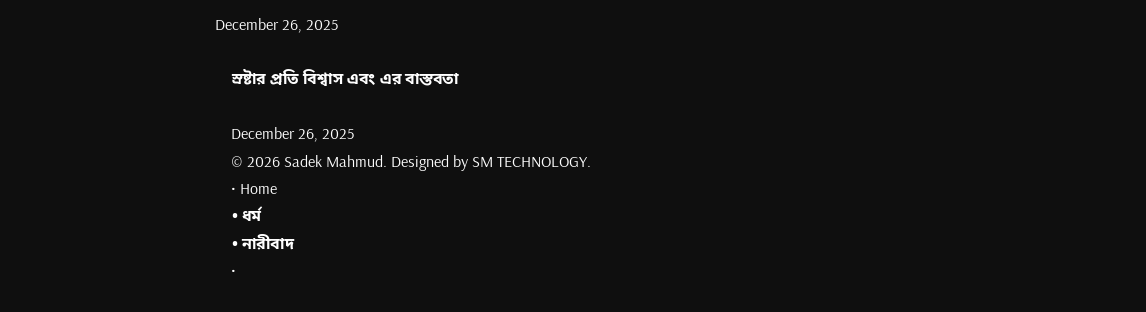December 26, 2025

    স্রষ্টার প্রতি বিশ্বাস এবং এর বাস্তবতা

    December 26, 2025
    © 2026 Sadek Mahmud. Designed by SM TECHNOLOGY.
    • Home
    • ধর্ম
    • নারীবাদ
    •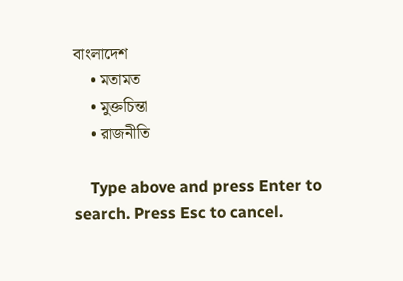বাংলাদেশ
    • মতামত
    • মুক্তচিন্তা
    • রাজনীতি

    Type above and press Enter to search. Press Esc to cancel.